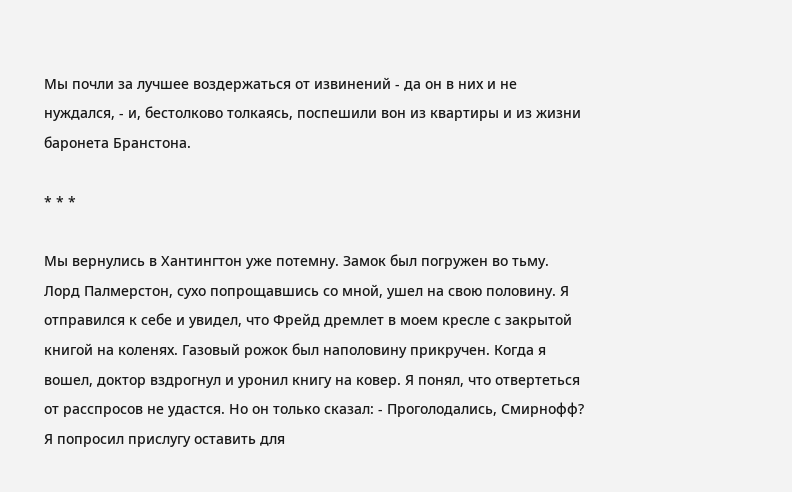Мы почли за лучшее воздержаться от извинений - да он в них и не нуждался, - и, бестолково толкаясь, поспешили вон из квартиры и из жизни баронета Бранстона.

* * *

Мы вернулись в Хантингтон уже потемну. Замок был погружен во тьму. Лорд Палмерстон, сухо попрощавшись со мной, ушел на свою половину. Я отправился к себе и увидел, что Фрейд дремлет в моем кресле с закрытой книгой на коленях. Газовый рожок был наполовину прикручен. Когда я вошел, доктор вздрогнул и уронил книгу на ковер. Я понял, что отвертеться от расспросов не удастся. Но он только сказал: - Проголодались, Смирнофф? Я попросил прислугу оставить для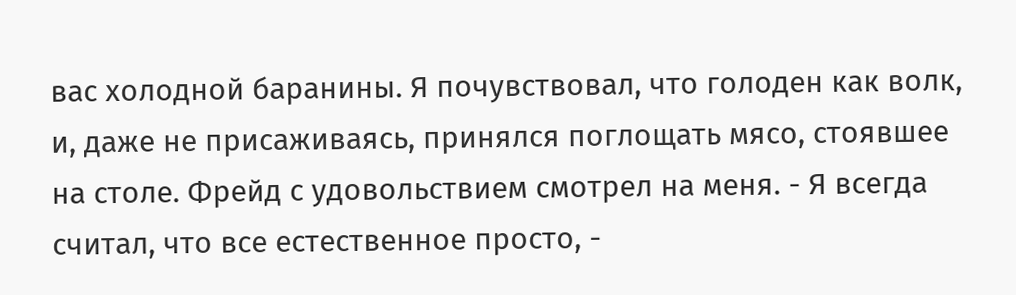вас холодной баранины. Я почувствовал, что голоден как волк, и, даже не присаживаясь, принялся поглощать мясо, стоявшее на столе. Фрейд с удовольствием смотрел на меня. - Я всегда считал, что все естественное просто, -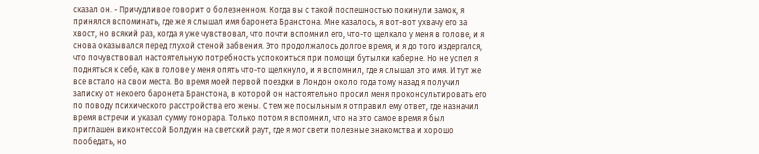сказал он. - Причудливое говорит о болезненном. Когда вы с такой поспешностью покинули замок, я принялся вспоминать, где же я слышал имя баронета Бранстона. Мне казалось, я вот-вот ухвачу его за хвост, но всякий раз, когда я уже чувствовал, что почти вспомнил его, что-то щелкало у меня в голове, и я снова оказывался перед глухой стеной забвения. Это продолжалось долгое время, и я до того издергался, что почувствовал настоятельную потребность успокоиться при помощи бутылки каберне. Но не успел я подняться к себе, как в голове у меня опять что-то щелкнуло, и я вспомнил, где я слышал это имя. И тут же все встало на свои места. Во время моей первой поездки в Лондон около года тому назад я получил записку от некоего баронета Бранстона, в которой он настоятельно просил меня проконсультировать его по поводу психического расстройства его жены. С тем же посыльным я отправил ему ответ, где назначил время встречи и указал сумму гонорара. Только потом я вспомнил, что на это самое время я был приглашен виконтессой Болдуин на светский раут, где я мог свети полезные знакомства и хорошо пообедать, но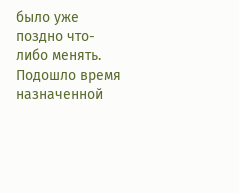было уже поздно что-либо менять. Подошло время назначенной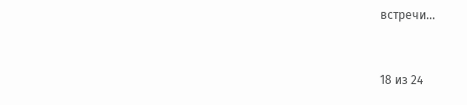встречи...



18 из 24